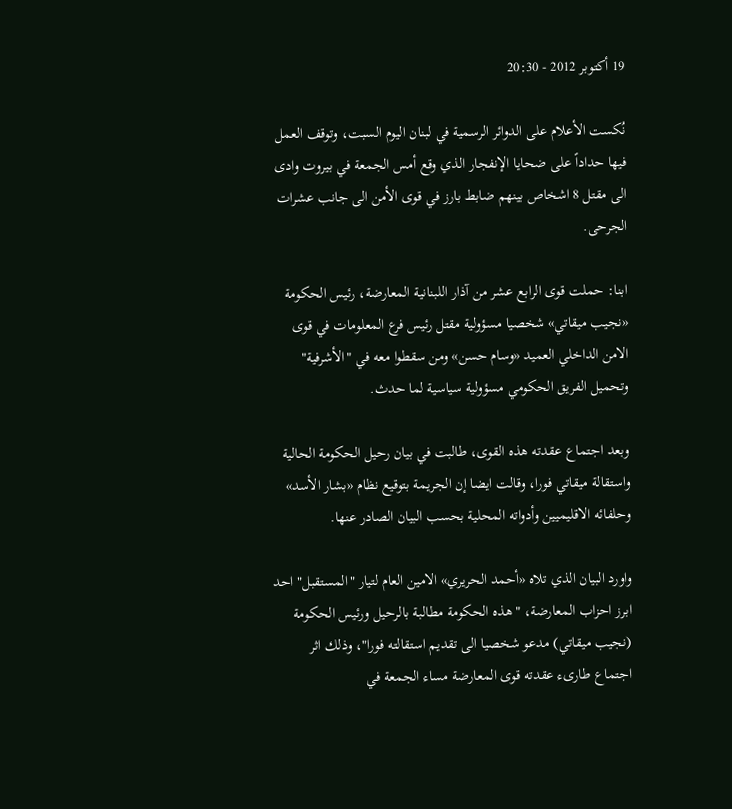19 أكتوبر 2012 - 20:30

نُكست الأعلام على الدوائر الرسمية في لبنان اليوم السبت، وتوقف العمل فيها حداداً على ضحايا الإنفجار الذي وقع أمس الجمعة في بيروت وادى الى مقتل 8 اشخاص بينهم ضابط بارز في قوى الأمن الى جانب عشرات الجرحى.

ابنا: حملت قوى الرابع عشر من آذار اللبنانية المعارضة، رئيس الحكومة «نجيب ميقاتي» شخصيا مسؤولية مقتل رئيس فرع المعلومات في قوى الامن الداخلي العميد «وسام حسن» ومن سقطوا معه في "الأشرفية" وتحميل الفريق الحكومي مسؤولية سياسية لما حدث.

وبعد اجتماع عقدته هذه القوى، طالبت في بيان رحيل الحكومة الحالية واستقالة ميقاتي فورا، وقالت ايضا إن الجريمة بتوقيع نظام «بشار الأسد» وحلفائه الاقليميين وأدواته المحلية بحسب البيان الصادر عنها.

واورد البيان الذي تلاه «أحمد الحريري» الامين العام لتيار "المستقبل" احد ابرز احزاب المعارضة، "هذه الحكومة مطالبة بالرحيل ورئيس الحكومة (نجيب ميقاتي) مدعو شخصيا الى تقديم استقالته فورا"، وذلك اثر اجتماع طارىء عقدته قوى المعارضة مساء الجمعة في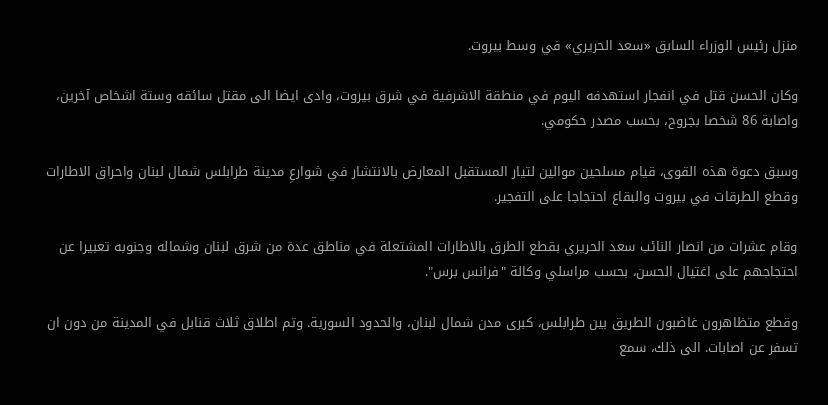منزل رئيس الوزراء السابق «سعد الحريري» في وسط بيروت.

وكان الحسن قتل في انفجار استهدفه اليوم في منطقة الاشرفية في شرق بيروت، وادى ايضا الى مقتل سائقه وستة اشخاص آخرين، واصابة 86 شخصا بجروح، بحسب مصدر حكومي.

وسبق دعوة هذه القوى، قيام مسلحين موالين لتيار المستقبل المعارض بالانتشار في شوارعِ مدينة طرابلس شمال لبنان واحراق الاطارات وقطع الطرقات في بيروت والبقاع احتجاجا على التفجير.

وقام عشرات من انصار النائب سعد الحريري بقطع الطرق بالاطارات المشتعلة في مناطق عدة من شرق لبنان وشماله وجنوبه تعبيرا عن احتجاجهم على اغتيال الحسن، بحسب مراسلي وكالة "فرانس برس".

وقطع متظاهرون غاضبون الطريق بين طرابلس، كبرى مدن شمال لبنان، والحدود السورية. وتم اطلاق ثلاث قنابل في المدينة من دون ان تسفر عن اصابات. الى ذلك، سمع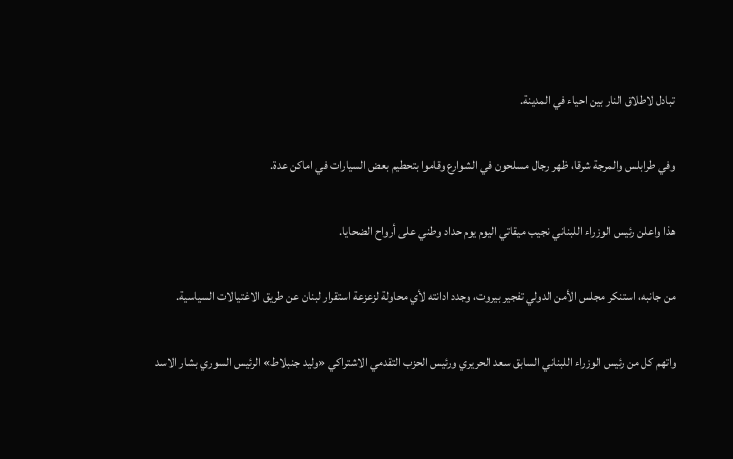تبادل لاطلاق النار بين احياء في المدينة.

وفي طرابلس والمرجة شرقا، ظهر رجال مسلحون في الشوارع وقاموا بتحطيم بعض السيارات في اماكن عدة.

هذا واعلن رئيس الوزراء اللبناني نجيب ميقاتي اليوم يوم حداد وطني على أرواح الضحايا.

من جانبه، استنكر مجلس الأمن الدولي تفجير بيروت، وجدد ادانته لأي محاولة لزعزعة استقرار لبنان عن طريق الاغتيالات السياسية.

واتهم كل من رئيس الوزراء اللبناني السابق سعد الحريري ورئيس الحزب التقدمي الاشتراكي «وليد جنبلاط» الرئيس السوري بشار الاسد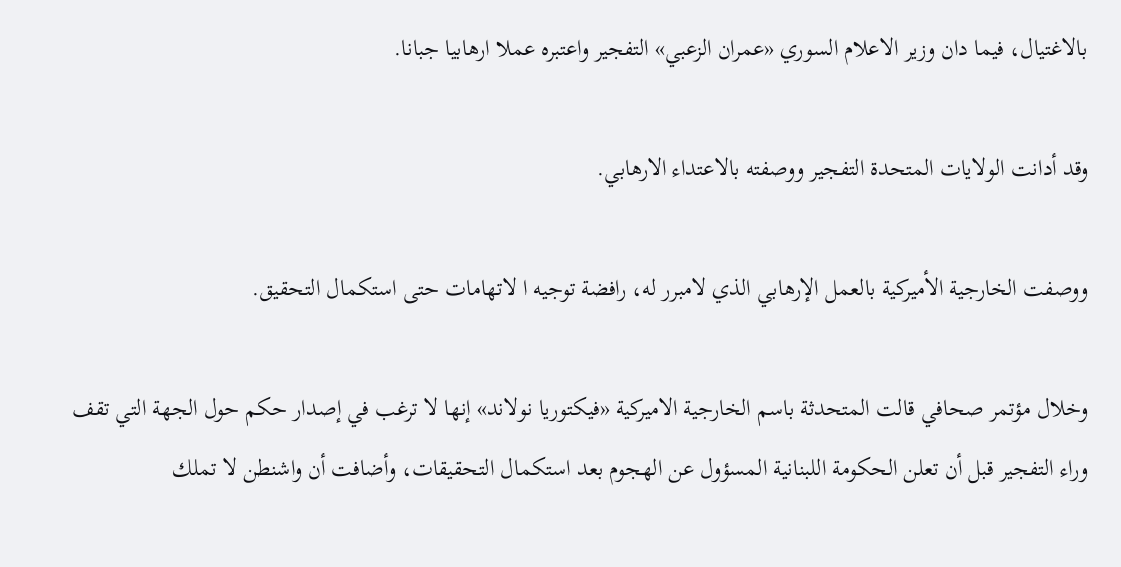بالاغتيال، فيما دان وزير الاعلام السوري «عمران الزعبي» التفجير واعتبره عملا ارهابيا جبانا.

وقد أدانت الولايات المتحدة التفجير ووصفته بالاعتداء الارهابي.

ووصفت الخارجية الأميركية بالعمل الإرهابي الذي لامبرر له، رافضة توجيه ا لاتهامات حتى استكمال التحقيق.

وخلال مؤتمر صحافي قالت المتحدثة باسم الخارجية الاميركية «فيكتوريا نولاند» إنها لا ترغب في إصدار حكم حول الجهة التي تقف وراء التفجير قبل أن تعلن الحكومة اللبنانية المسؤول عن الهجوم بعد استكمال التحقيقات، وأضافت أن واشنطن لا تملك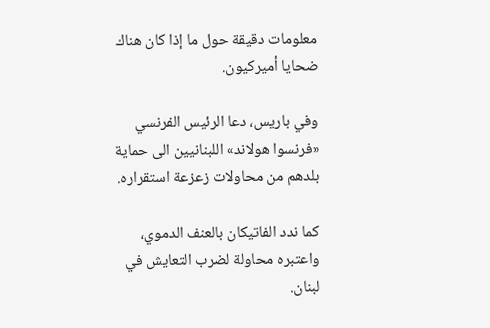معلومات دقيقة حول ما إذا كان هناك ضحايا أميركيون.

وفي باريس، دعا الرئيس الفرنسي «فرنسوا هولاند» اللبنانيين الى حماية بلدهم من محاولات زعزعة استقراره.

كما ندد الفاتيكان بالعنف الدموي، واعتبره محاولة لضرب التعايش في لبنان.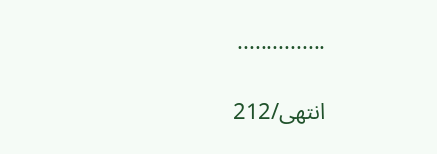...............

انتهی/212